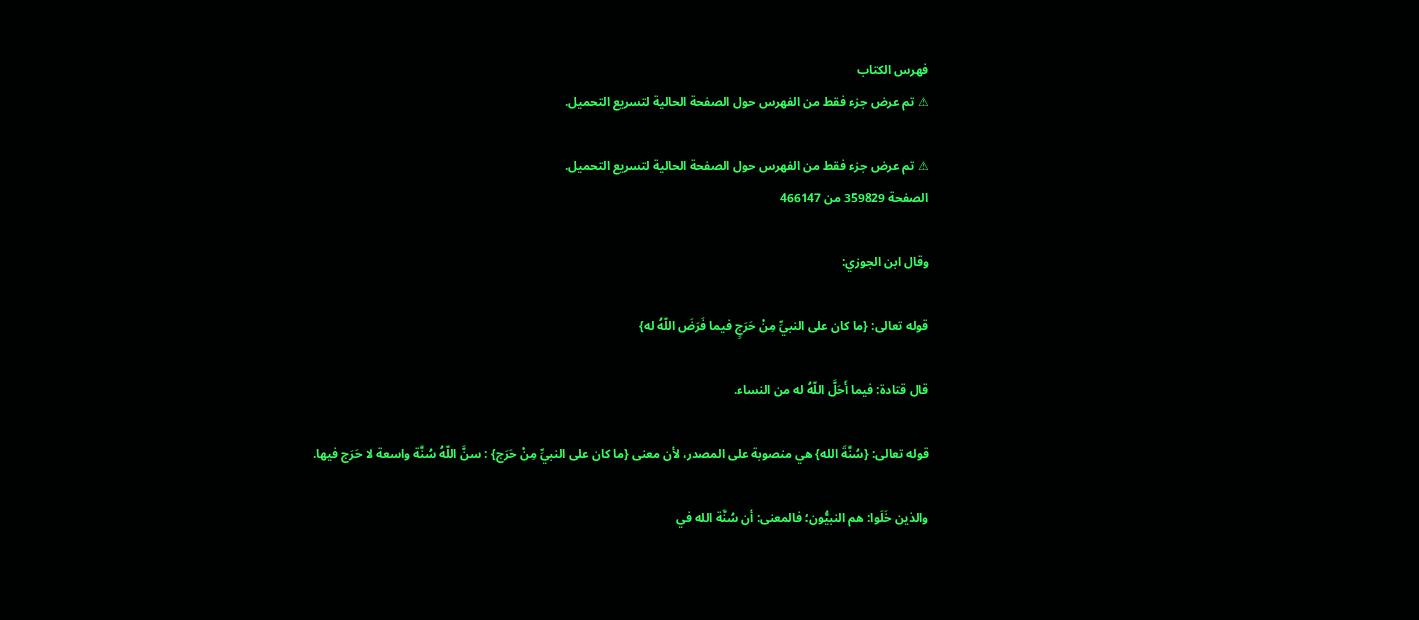فهرس الكتاب
⚠ تم عرض جزء فقط من الفهرس حول الصفحة الحالية لتسريع التحميل.

⚠ تم عرض جزء فقط من الفهرس حول الصفحة الحالية لتسريع التحميل.
الصفحة 359829 من 466147

وقال ابن الجوزي:

قوله تعالى: {ما كان على النبيِّ مِنْ حَرَجٍ فيما فَرَضَ اللّهُ له}

قال قتادة: فيما أَحَلَّ اللّهُ له من النساء.

قوله تعالى: {سُنَّةَ الله} هي منصوبة على المصدر، لأن معنى {ما كان على النبيِّ مِنْ حَرَج} : سنَّ اللّهُ سُنَّة واسعة لا حَرَج فيها.

والذين خَلَوا: هم النبيُّون؛ فالمعنى: أن سُنَّة الله في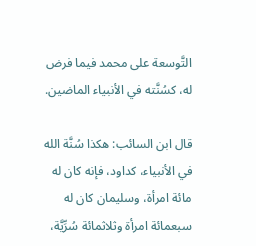التَّوسعة على محمد فيما فرض له، كسُنَّته في الأنبياء الماضين.

قال ابن السائب: هكذا سُنَّة الله في الأنبياء، كداود، فإنه كان له مائة امرأة، وسليمان كان له سبعمائة امرأة وثلاثمائة سُرِّيَّة،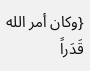{وكان أمر الله قَدَراً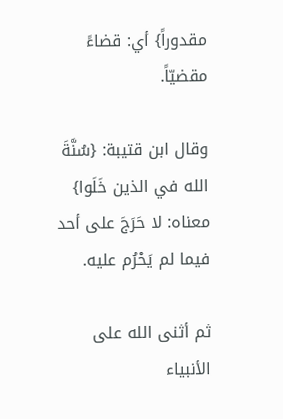مقدوراً} أي: قضاءً مقضيّاً.

وقال ابن قتيبة: {سُنَّةَ الله في الذين خَلَوا} معناه: لا حَرَجَ على أحد فيما لم يَحْرُم عليه.

ثم أثنى الله على الأنبياء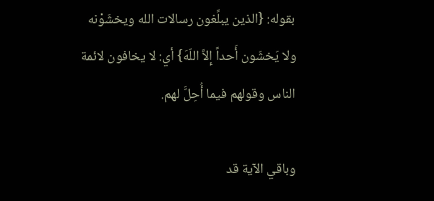بقوله: {الذين يبلِّغون رسالات الله ويخشَوْنه ولا يَخشَون أَحداً إِلاَّ اللّهَ} أي: لا يخافون لائمة الناس وقولهم فيما أُحِلَّ لهم.

وباقي الآية قد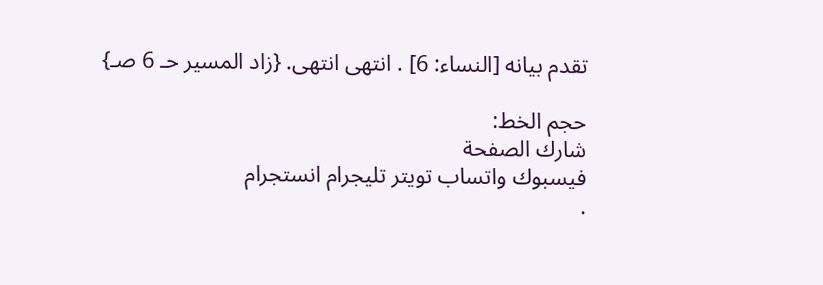تقدم بيانه [النساء: 6] . انتهى انتهى. {زاد المسير حـ 6 صـ}

حجم الخط:
شارك الصفحة
فيسبوك واتساب تويتر تليجرام انستجرام
.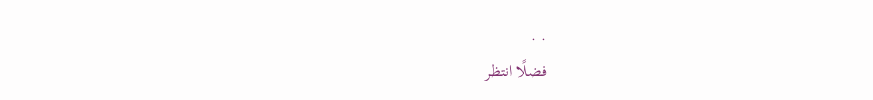. .
فضلًا انتظر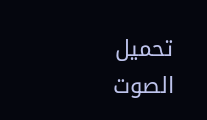تحميل الصوت